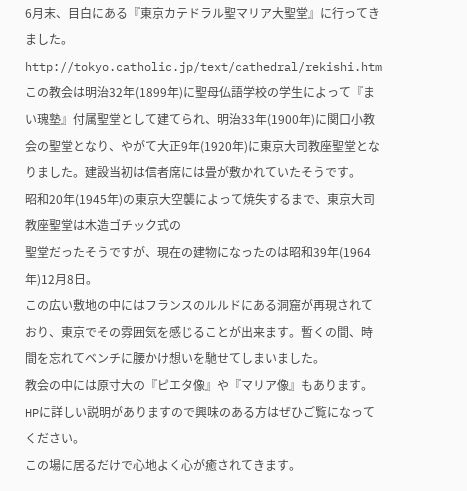6月末、目白にある『東京カテドラル聖マリア大聖堂』に行ってきました。
http://tokyo.catholic.jp/text/cathedral/rekishi.htm
この教会は明治32年(1899年)に聖母仏語学校の学生によって『まい瑰塾』付属聖堂として建てられ、明治33年(1900年)に関口小教会の聖堂となり、やがて大正9年(1920年)に東京大司教座聖堂となりました。建設当初は信者席には畳が敷かれていたそうです。
昭和20年(1945年)の東京大空襲によって焼失するまで、東京大司教座聖堂は木造ゴチック式の
聖堂だったそうですが、現在の建物になったのは昭和39年(1964年)12月8日。
この広い敷地の中にはフランスのルルドにある洞窟が再現されており、東京でその雰囲気を感じることが出来ます。暫くの間、時間を忘れてベンチに腰かけ想いを馳せてしまいました。
教会の中には原寸大の『ピエタ像』や『マリア像』もあります。
HPに詳しい説明がありますので興味のある方はぜひご覧になってください。
この場に居るだけで心地よく心が癒されてきます。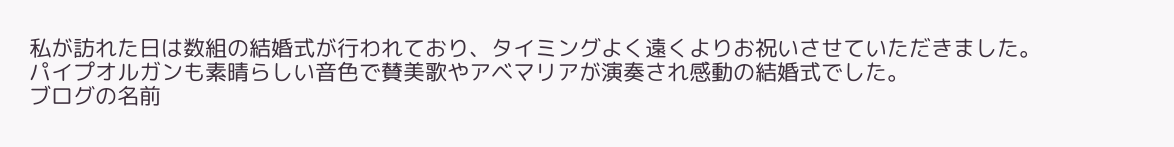私が訪れた日は数組の結婚式が行われており、タイミングよく遠くよりお祝いさせていただきました。
パイプオルガンも素晴らしい音色で賛美歌やアベマリアが演奏され感動の結婚式でした。
ブログの名前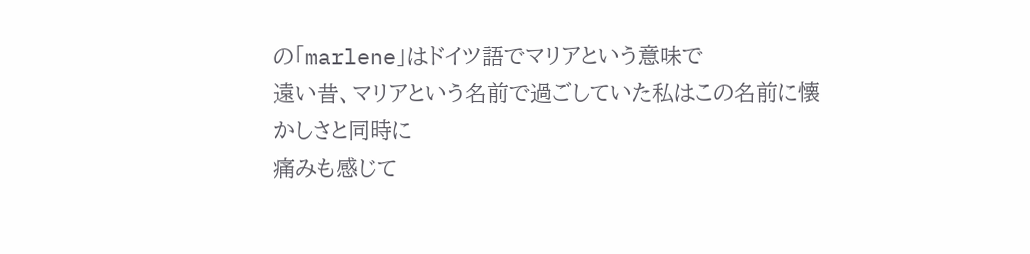の「marlene」はドイツ語でマリアという意味で
遠い昔、マリアという名前で過ごしていた私はこの名前に懐かしさと同時に
痛みも感じて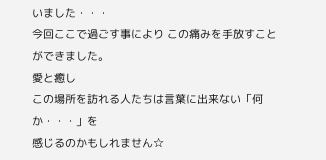いました・・・
今回ここで過ごす事により この痛みを手放すことができました。
愛と癒し
この場所を訪れる人たちは言葉に出来ない「何か・・・」を
感じるのかもしれません☆